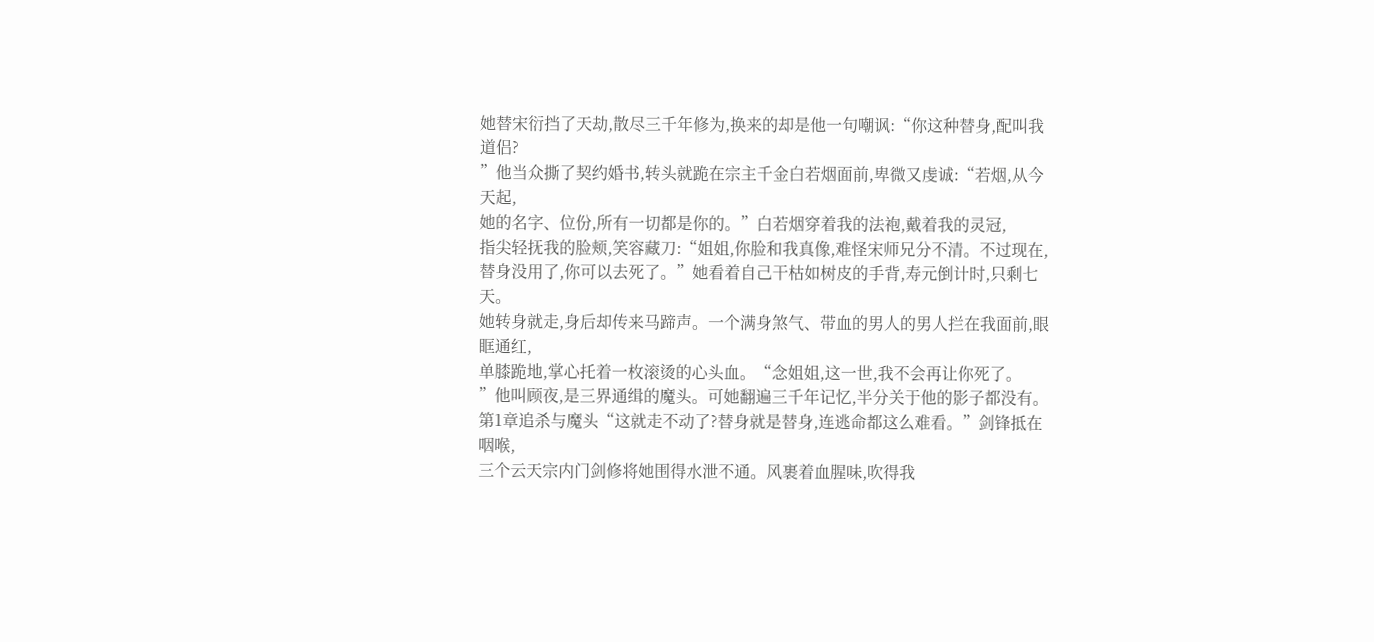她替宋衍挡了天劫,散尽三千年修为,换来的却是他一句嘲讽:“你这种替身,配叫我道侣?
”他当众撕了契约婚书,转头就跪在宗主千金白若烟面前,卑微又虔诚:“若烟,从今天起,
她的名字、位份,所有一切都是你的。”白若烟穿着我的法袍,戴着我的灵冠,
指尖轻抚我的脸颊,笑容藏刀:“姐姐,你脸和我真像,难怪宋师兄分不清。不过现在,
替身没用了,你可以去死了。”她看着自己干枯如树皮的手背,寿元倒计时,只剩七天。
她转身就走,身后却传来马蹄声。一个满身煞气、带血的男人的男人拦在我面前,眼眶通红,
单膝跪地,掌心托着一枚滚烫的心头血。“念姐姐,这一世,我不会再让你死了。
”他叫顾夜,是三界通缉的魔头。可她翻遍三千年记忆,半分关于他的影子都没有。
第1章追杀与魔头“这就走不动了?替身就是替身,连逃命都这么难看。”剑锋抵在咽喉,
三个云天宗内门剑修将她围得水泄不通。风裹着血腥味,吹得我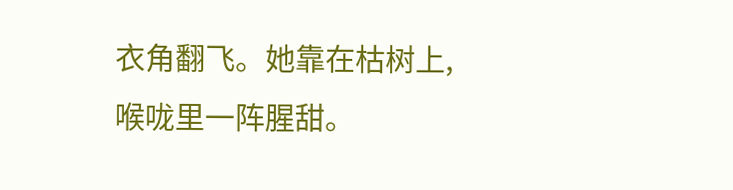衣角翻飞。她靠在枯树上,
喉咙里一阵腥甜。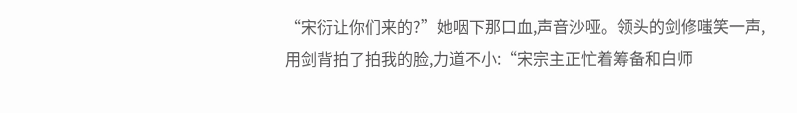“宋衍让你们来的?”她咽下那口血,声音沙哑。领头的剑修嗤笑一声,
用剑背拍了拍我的脸,力道不小:“宋宗主正忙着筹备和白师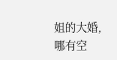姐的大婚,
哪有空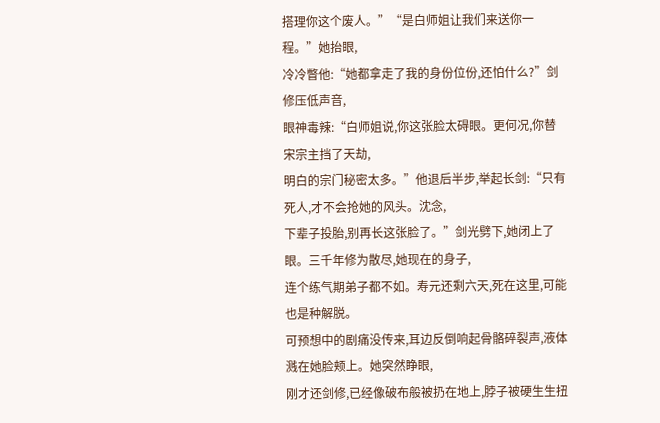搭理你这个废人。”“是白师姐让我们来送你一程。”她抬眼,
冷冷瞥他:“她都拿走了我的身份位份,还怕什么?”剑修压低声音,
眼神毒辣:“白师姐说,你这张脸太碍眼。更何况,你替宋宗主挡了天劫,
明白的宗门秘密太多。”他退后半步,举起长剑:“只有死人,才不会抢她的风头。沈念,
下辈子投胎,别再长这张脸了。”剑光劈下,她闭上了眼。三千年修为散尽,她现在的身子,
连个练气期弟子都不如。寿元还剩六天,死在这里,可能也是种解脱。
可预想中的剧痛没传来,耳边反倒响起骨骼碎裂声,液体溅在她脸颊上。她突然睁眼,
刚才还剑修,已经像破布般被扔在地上,脖子被硬生生扭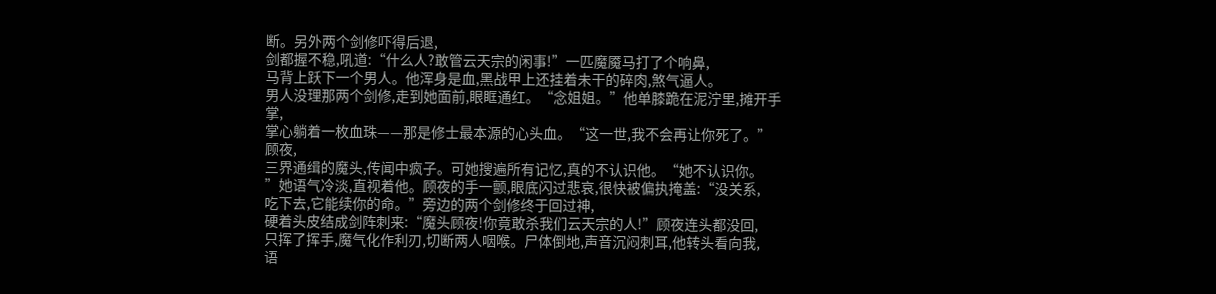断。另外两个剑修吓得后退,
剑都握不稳,吼道:“什么人?敢管云天宗的闲事!”一匹魔魇马打了个响鼻,
马背上跃下一个男人。他浑身是血,黑战甲上还挂着未干的碎肉,煞气逼人。
男人没理那两个剑修,走到她面前,眼眶通红。“念姐姐。”他单膝跪在泥泞里,摊开手掌,
掌心躺着一枚血珠——那是修士最本源的心头血。“这一世,我不会再让你死了。”顾夜,
三界通缉的魔头,传闻中疯子。可她搜遍所有记忆,真的不认识他。“她不认识你。
”她语气冷淡,直视着他。顾夜的手一颤,眼底闪过悲哀,很快被偏执掩盖:“没关系,
吃下去,它能续你的命。”旁边的两个剑修终于回过神,
硬着头皮结成剑阵刺来:“魔头顾夜!你竟敢杀我们云天宗的人!”顾夜连头都没回,
只挥了挥手,魔气化作利刃,切断两人咽喉。尸体倒地,声音沉闷刺耳,他转头看向我,
语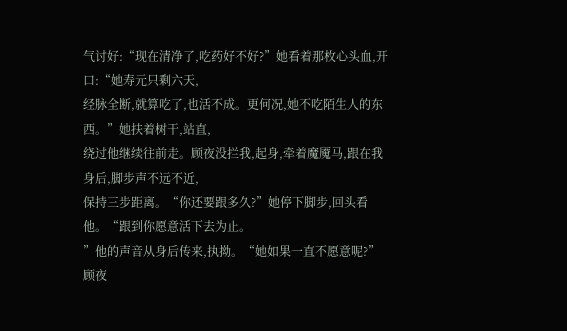气讨好:“现在清净了,吃药好不好?”她看着那枚心头血,开口:“她寿元只剩六天,
经脉全断,就算吃了,也活不成。更何况,她不吃陌生人的东西。”她扶着树干,站直,
绕过他继续往前走。顾夜没拦我,起身,牵着魔魇马,跟在我身后,脚步声不远不近,
保持三步距离。“你还要跟多久?”她停下脚步,回头看他。“跟到你愿意活下去为止。
”他的声音从身后传来,执拗。“她如果一直不愿意呢?”顾夜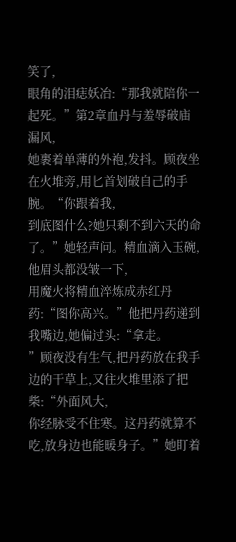笑了,
眼角的泪痣妖冶:“那我就陪你一起死。”第2章血丹与羞辱破庙漏风,
她裹着单薄的外袍,发抖。顾夜坐在火堆旁,用匕首划破自己的手腕。“你跟着我,
到底图什么?她只剩不到六天的命了。”她轻声问。精血滴入玉碗,他眉头都没皱一下,
用魔火将精血淬炼成赤红丹药:“图你高兴。”他把丹药递到我嘴边,她偏过头:“拿走。
”顾夜没有生气,把丹药放在我手边的干草上,又往火堆里添了把柴:“外面风大,
你经脉受不住寒。这丹药就算不吃,放身边也能暖身子。”她盯着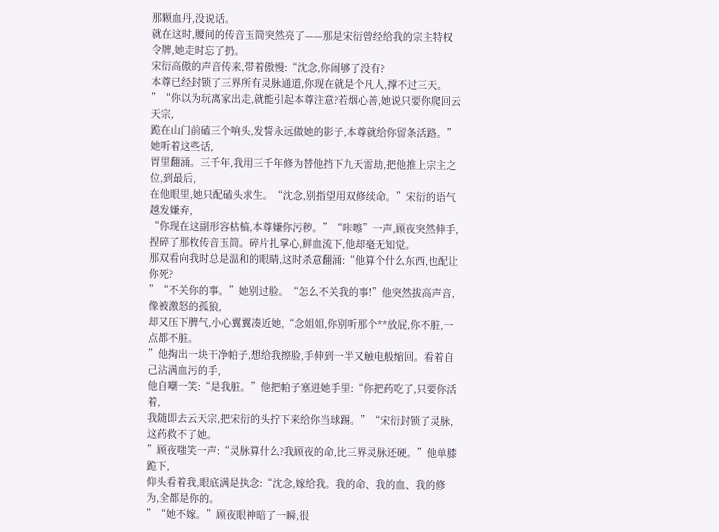那颗血丹,没说话。
就在这时,腰间的传音玉简突然亮了——那是宋衍曾经给我的宗主特权令牌,她走时忘了扔。
宋衍高傲的声音传来,带着傲慢:“沈念,你闹够了没有?
本尊已经封锁了三界所有灵脉通道,你现在就是个凡人,撑不过三天。
”“你以为玩离家出走,就能引起本尊注意?若烟心善,她说只要你爬回云天宗,
跪在山门前磕三个响头,发誓永远做她的影子,本尊就给你留条活路。”她听着这些话,
胃里翻涌。三千年,我用三千年修为替他挡下九天雷劫,把他推上宗主之位,到最后,
在他眼里,她只配磕头求生。“沈念,别指望用双修续命。”宋衍的语气越发嫌弃,
“你现在这副形容枯槁,本尊嫌你污秽。”“咔嚓”一声,顾夜突然伸手,
捏碎了那枚传音玉简。碎片扎掌心,鲜血流下,他却毫无知觉。
那双看向我时总是温和的眼睛,这时杀意翻涌:“他算个什么东西,也配让你死?
”“不关你的事。”她别过脸。“怎么不关我的事!”他突然拔高声音,像被激怒的孤狼,
却又压下脾气,小心翼翼凑近她,“念姐姐,你别听那个**放屁,你不脏,一点都不脏。
”他掏出一块干净帕子,想给我擦脸,手伸到一半又触电般缩回。看着自己沾满血污的手,
他自嘲一笑:“是我脏。”他把帕子塞进她手里:“你把药吃了,只要你活着,
我随即去云天宗,把宋衍的头拧下来给你当球踢。”“宋衍封锁了灵脉,这药救不了她。
”顾夜嗤笑一声:“灵脉算什么?我顾夜的命,比三界灵脉还硬。”他单膝跪下,
仰头看着我,眼底满是执念:“沈念,嫁给我。我的命、我的血、我的修为,全都是你的。
”“她不嫁。”顾夜眼神暗了一瞬,很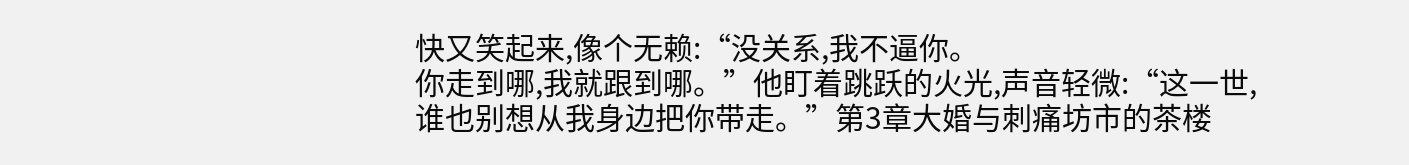快又笑起来,像个无赖:“没关系,我不逼你。
你走到哪,我就跟到哪。”他盯着跳跃的火光,声音轻微:“这一世,
谁也别想从我身边把你带走。”第3章大婚与刺痛坊市的茶楼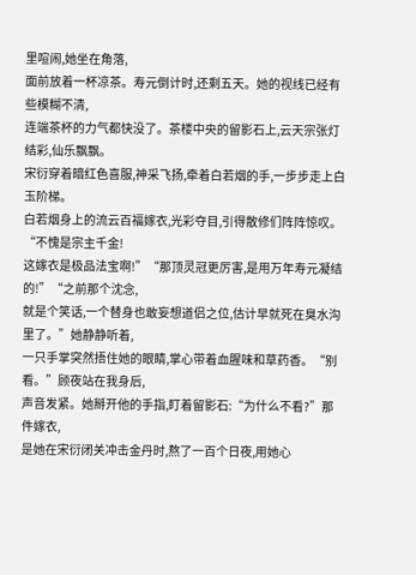里喧闹,她坐在角落,
面前放着一杯凉茶。寿元倒计时,还剩五天。她的视线已经有些模糊不清,
连端茶杯的力气都快没了。茶楼中央的留影石上,云天宗张灯结彩,仙乐飘飘。
宋衍穿着暗红色喜服,神采飞扬,牵着白若烟的手,一步步走上白玉阶梯。
白若烟身上的流云百福嫁衣,光彩夺目,引得散修们阵阵惊叹。“不愧是宗主千金!
这嫁衣是极品法宝啊!”“那顶灵冠更厉害,是用万年寿元凝结的!”“之前那个沈念,
就是个笑话,一个替身也敢妄想道侣之位,估计早就死在臭水沟里了。”她静静听着,
一只手掌突然捂住她的眼睛,掌心带着血腥味和草药香。“别看。”顾夜站在我身后,
声音发紧。她掰开他的手指,盯着留影石:“为什么不看?”那件嫁衣,
是她在宋衍闭关冲击金丹时,熬了一百个日夜,用她心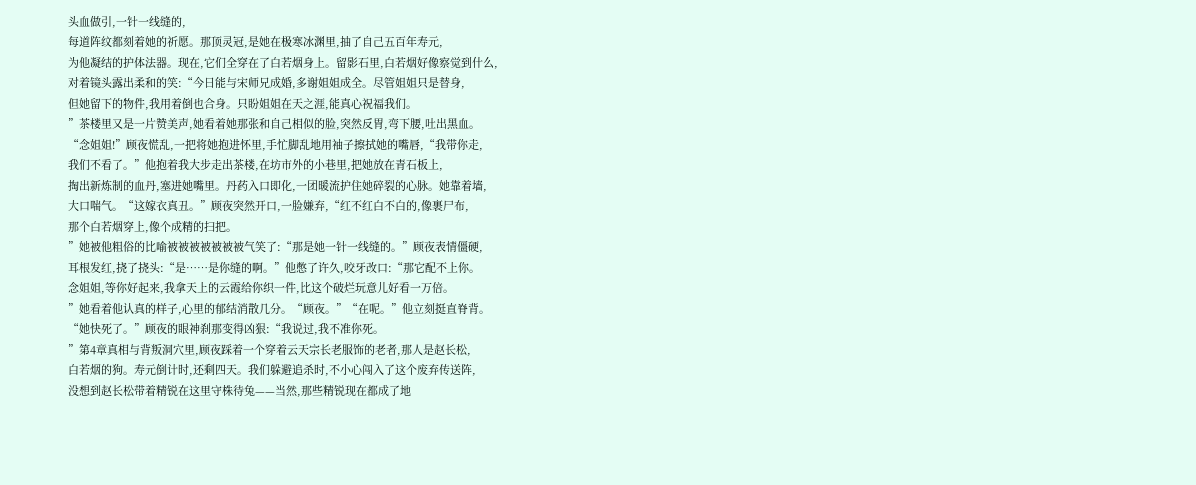头血做引,一针一线缝的,
每道阵纹都刻着她的祈愿。那顶灵冠,是她在极寒冰渊里,抽了自己五百年寿元,
为他凝结的护体法器。现在,它们全穿在了白若烟身上。留影石里,白若烟好像察觉到什么,
对着镜头露出柔和的笑:“今日能与宋师兄成婚,多谢姐姐成全。尽管姐姐只是替身,
但她留下的物件,我用着倒也合身。只盼姐姐在天之涯,能真心祝福我们。
”茶楼里又是一片赞美声,她看着她那张和自己相似的脸,突然反胃,弯下腰,吐出黑血。
“念姐姐!”顾夜慌乱,一把将她抱进怀里,手忙脚乱地用袖子擦拭她的嘴唇,“我带你走,
我们不看了。”他抱着我大步走出茶楼,在坊市外的小巷里,把她放在青石板上,
掏出新炼制的血丹,塞进她嘴里。丹药入口即化,一团暖流护住她碎裂的心脉。她靠着墙,
大口喘气。“这嫁衣真丑。”顾夜突然开口,一脸嫌弃,“红不红白不白的,像裹尸布,
那个白若烟穿上,像个成精的扫把。
”她被他粗俗的比喻被被被被被被被气笑了:“那是她一针一线缝的。”顾夜表情僵硬,
耳根发红,挠了挠头:“是……是你缝的啊。”他憋了许久,咬牙改口:“那它配不上你。
念姐姐,等你好起来,我拿天上的云霞给你织一件,比这个破烂玩意儿好看一万倍。
”她看着他认真的样子,心里的郁结消散几分。“顾夜。”“在呢。”他立刻挺直脊背。
“她快死了。”顾夜的眼神刹那变得凶狠:“我说过,我不准你死。
”第4章真相与背叛洞穴里,顾夜踩着一个穿着云天宗长老服饰的老者,那人是赵长松,
白若烟的狗。寿元倒计时,还剩四天。我们躲避追杀时,不小心闯入了这个废弃传送阵,
没想到赵长松带着精锐在这里守株待兔——当然,那些精锐现在都成了地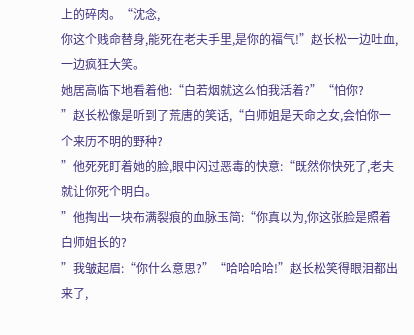上的碎肉。“沈念,
你这个贱命替身,能死在老夫手里,是你的福气!”赵长松一边吐血,一边疯狂大笑。
她居高临下地看着他:“白若烟就这么怕我活着?”“怕你?
”赵长松像是听到了荒唐的笑话,“白师姐是天命之女,会怕你一个来历不明的野种?
”他死死盯着她的脸,眼中闪过恶毒的快意:“既然你快死了,老夫就让你死个明白。
”他掏出一块布满裂痕的血脉玉简:“你真以为,你这张脸是照着白师姐长的?
”我皱起眉:“你什么意思?”“哈哈哈哈!”赵长松笑得眼泪都出来了,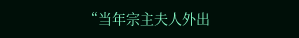“当年宗主夫人外出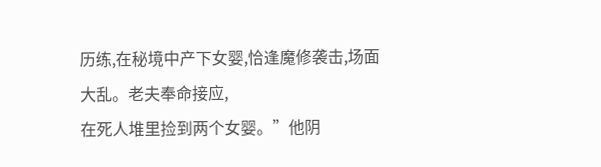历练,在秘境中产下女婴,恰逢魔修袭击,场面大乱。老夫奉命接应,
在死人堆里捡到两个女婴。”他阴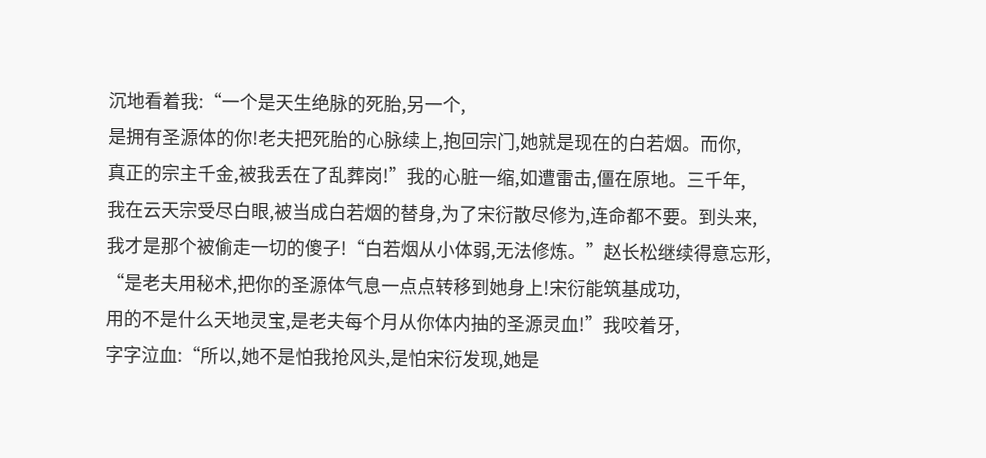沉地看着我:“一个是天生绝脉的死胎,另一个,
是拥有圣源体的你!老夫把死胎的心脉续上,抱回宗门,她就是现在的白若烟。而你,
真正的宗主千金,被我丢在了乱葬岗!”我的心脏一缩,如遭雷击,僵在原地。三千年,
我在云天宗受尽白眼,被当成白若烟的替身,为了宋衍散尽修为,连命都不要。到头来,
我才是那个被偷走一切的傻子!“白若烟从小体弱,无法修炼。”赵长松继续得意忘形,
“是老夫用秘术,把你的圣源体气息一点点转移到她身上!宋衍能筑基成功,
用的不是什么天地灵宝,是老夫每个月从你体内抽的圣源灵血!”我咬着牙,
字字泣血:“所以,她不是怕我抢风头,是怕宋衍发现,她是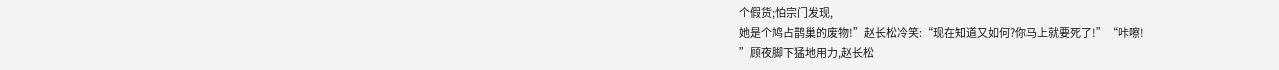个假货;怕宗门发现,
她是个鸠占鹊巢的废物!”赵长松冷笑:“现在知道又如何?你马上就要死了!”“咔嚓!
”顾夜脚下猛地用力,赵长松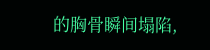的胸骨瞬间塌陷,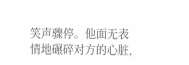笑声骤停。他面无表情地碾碎对方的心脏,